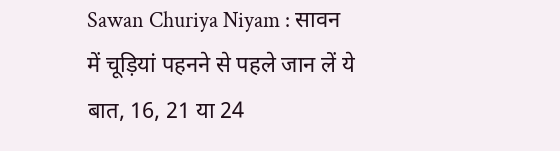Sawan Churiya Niyam : सावन में चूड़ियां पहनने से पहले जान लें ये बात, 16, 21 या 24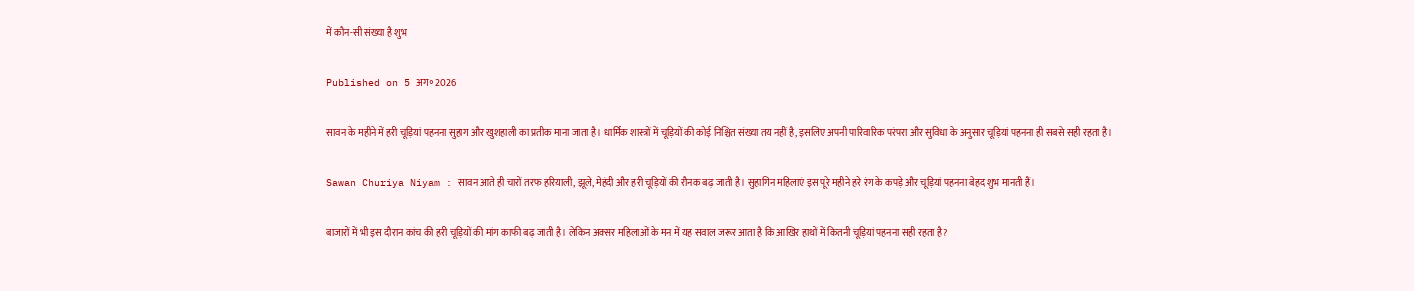में कौन-सी संख्या है शुभ

Published on 5 अग॰ 2026

सावन के महीने में हरी चूड़ियां पहनना सुहाग और खुशहाली का प्रतीक माना जाता है। धार्मिक शास्त्रों में चूड़ियों की कोई निश्चित संख्या तय नहीं है, इसलिए अपनी पारिवारिक परंपरा और सुविधा के अनुसार चूड़ियां पहनना ही सबसे सही रहता है।

Sawan Churiya Niyam : सावन आते ही चारों तरफ हरियाली, झूले, मेहंदी और हरी चूड़ियों की रौनक बढ़ जाती है। सुहागिन महिलाएं इस पूरे महीने हरे रंग के कपड़े और चूड़ियां पहनना बेहद शुभ मानती हैं।

बाजारों में भी इस दौरान कांच की हरी चूड़ियों की मांग काफी बढ़ जाती है। लेकिन अक्सर महिलाओं के मन में यह सवाल जरूर आता है कि आखिर हाथों में कितनी चूड़ियां पहनना सही रहता है?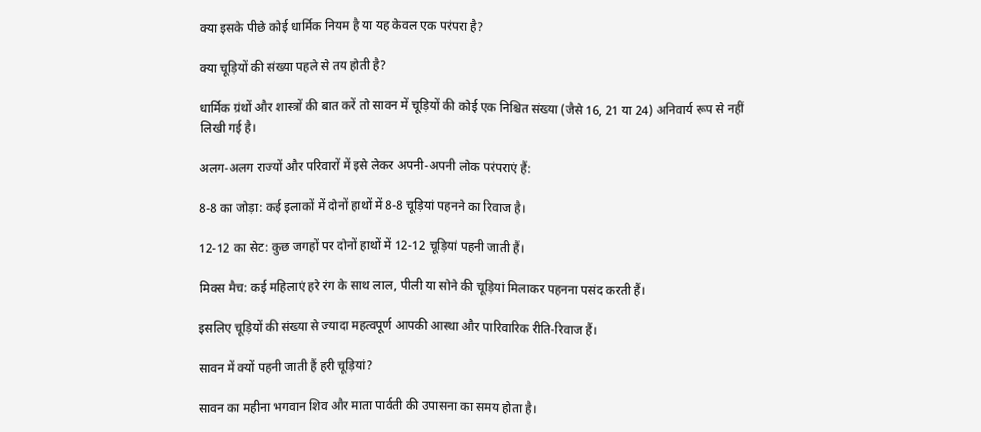क्या इसके पीछे कोई धार्मिक नियम है या यह केवल एक परंपरा है?

क्या चूड़ियों की संख्या पहले से तय होती है?

धार्मिक ग्रंथों और शास्त्रों की बात करें तो सावन में चूड़ियों की कोई एक निश्चित संख्या (जैसे 16, 21 या 24) अनिवार्य रूप से नहीं लिखी गई है।

अलग-अलग राज्यों और परिवारों में इसे लेकर अपनी-अपनी लोक परंपराएं हैं:

8-8 का जोड़ा: कई इलाकों में दोनों हाथों में 8-8 चूड़ियां पहनने का रिवाज है।

12-12 का सेट: कुछ जगहों पर दोनों हाथों में 12-12 चूड़ियां पहनी जाती हैं।

मिक्स मैच: कई महिलाएं हरे रंग के साथ लाल, पीली या सोने की चूड़ियां मिलाकर पहनना पसंद करती हैं।

इसलिए चूड़ियों की संख्या से ज्यादा महत्वपूर्ण आपकी आस्था और पारिवारिक रीति-रिवाज हैं।

सावन में क्यों पहनी जाती हैं हरी चूड़ियां?

सावन का महीना भगवान शिव और माता पार्वती की उपासना का समय होता है।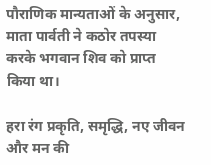पौराणिक मान्यताओं के अनुसार, माता पार्वती ने कठोर तपस्या करके भगवान शिव को प्राप्त किया था।

हरा रंग प्रकृति, समृद्धि, नए जीवन और मन की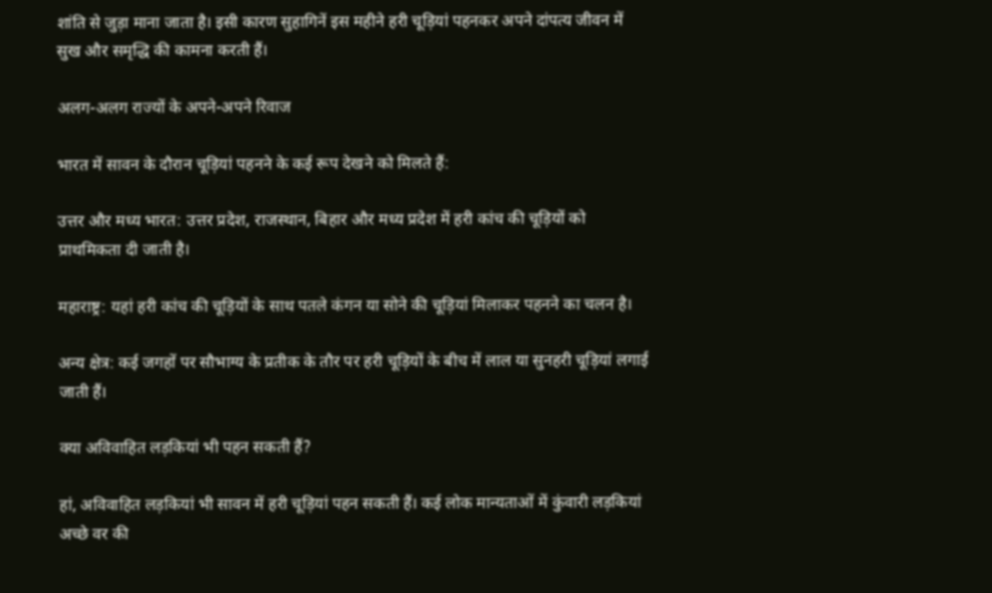शांति से जुड़ा माना जाता है। इसी कारण सुहागिनें इस महीने हरी चूड़ियां पहनकर अपने दांपत्य जीवन में सुख और समृद्धि की कामना करती हैं।

अलग-अलग राज्यों के अपने-अपने रिवाज

भारत में सावन के दौरान चूड़ियां पहनने के कई रूप देखने को मिलते हैं:

उत्तर और मध्य भारत: उत्तर प्रदेश, राजस्थान, बिहार और मध्य प्रदेश में हरी कांच की चूड़ियों को प्राथमिकता दी जाती है।

महाराष्ट्र: यहां हरी कांच की चूड़ियों के साथ पतले कंगन या सोने की चूड़ियां मिलाकर पहनने का चलन है।

अन्य क्षेत्र: कई जगहों पर सौभाग्य के प्रतीक के तौर पर हरी चूड़ियों के बीच में लाल या सुनहरी चूड़ियां लगाई जाती हैं।

क्या अविवाहित लड़कियां भी पहन सकती हैं?

हां, अविवाहित लड़कियां भी सावन में हरी चूड़ियां पहन सकती हैं। कई लोक मान्यताओं में कुंवारी लड़कियां अच्छे वर की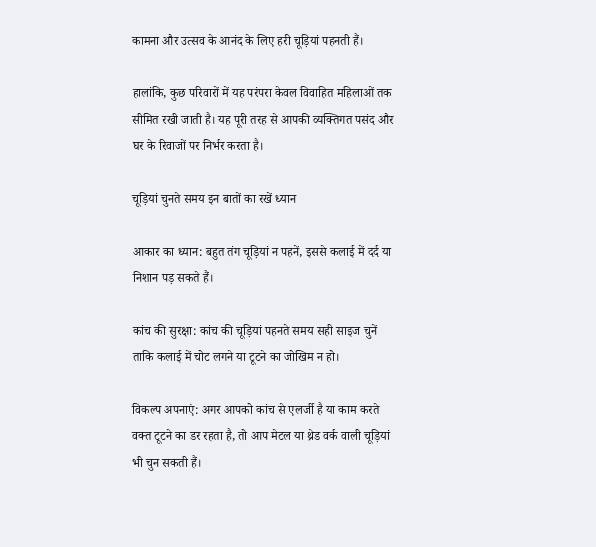कामना और उत्सव के आनंद के लिए हरी चूड़ियां पहनती हैं।

हालांकि, कुछ परिवारों में यह परंपरा केवल विवाहित महिलाओं तक सीमित रखी जाती है। यह पूरी तरह से आपकी व्यक्तिगत पसंद और घर के रिवाजों पर निर्भर करता है।

चूड़ियां चुनते समय इन बातों का रखें ध्यान

आकार का ध्यान: बहुत तंग चूड़ियां न पहनें, इससे कलाई में दर्द या निशान पड़ सकते हैं।

कांच की सुरक्षा: कांच की चूड़ियां पहनते समय सही साइज चुनें ताकि कलाई में चोट लगने या टूटने का जोखिम न हो।

विकल्प अपनाएं: अगर आपको कांच से एलर्जी है या काम करते वक्त टूटने का डर रहता है, तो आप मेटल या थ्रेड वर्क वाली चूड़ियां भी चुन सकती हैं।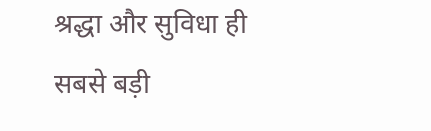श्रद्धा और सुविधा ही सबसे बड़ी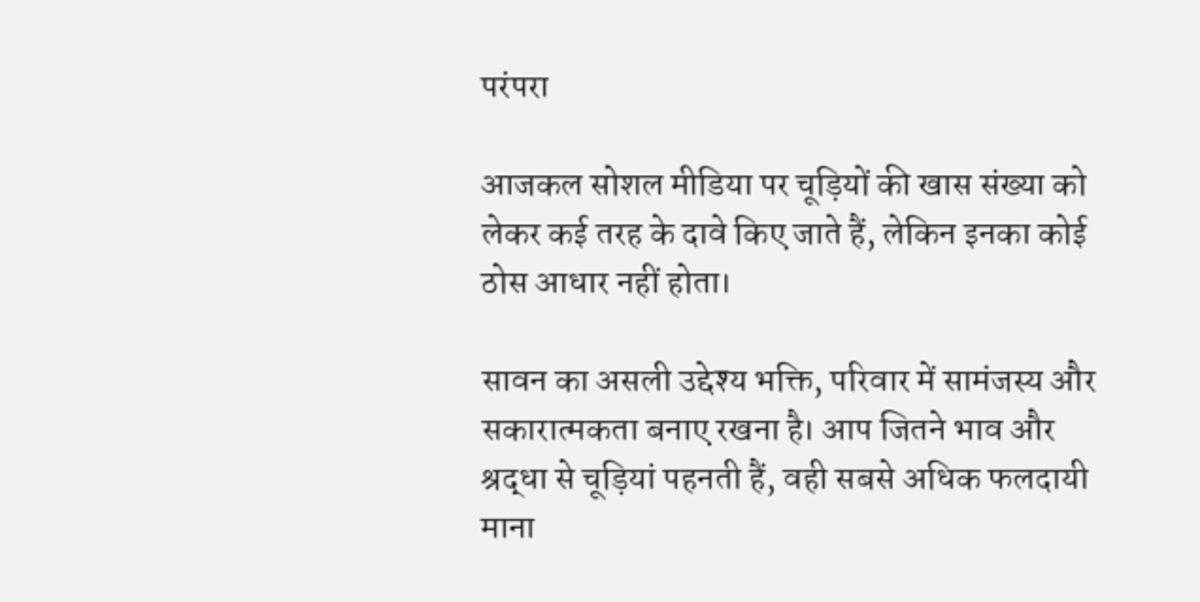परंपरा

आजकल सोशल मीडिया पर चूड़ियों की खास संख्या को लेकर कई तरह के दावे किए जाते हैं, लेकिन इनका कोई ठोस आधार नहीं होता।

सावन का असली उद्देश्य भक्ति, परिवार में सामंजस्य और सकारात्मकता बनाए रखना है। आप जितने भाव और श्रद्धा से चूड़ियां पहनती हैं, वही सबसे अधिक फलदायी माना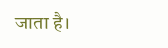जाता है।